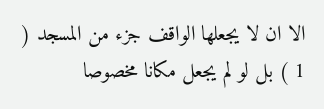الا ان لا يجعلها الواقف جزء من المسجد ( 1 ) بل لو لم يجعل مكانا مخصوصا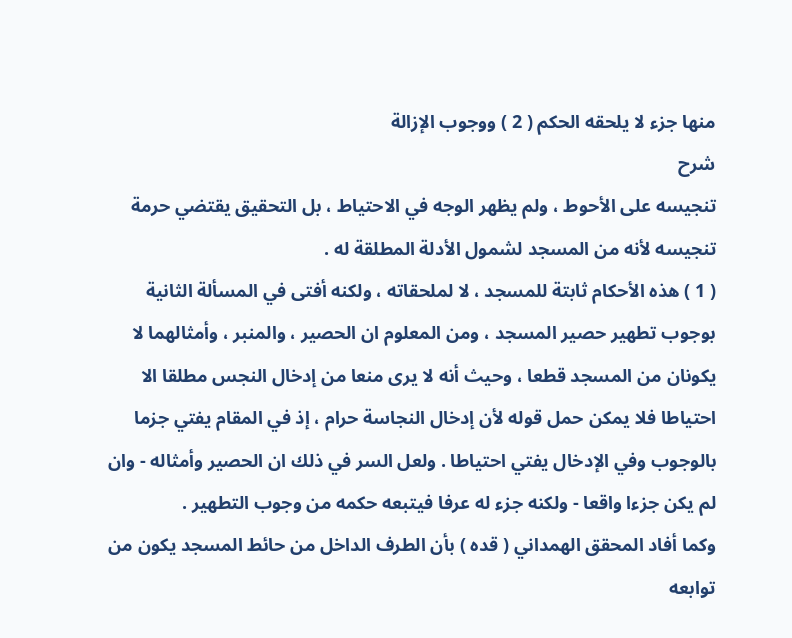منها جزء لا يلحقه الحكم ( 2 ) ووجوب الإزالة
شرح
تنجيسه على الأحوط ، ولم يظهر الوجه في الاحتياط ، بل التحقيق يقتضي حرمة تنجيسه لأنه من المسجد لشمول الأدلة المطلقة له .
( 1 ) هذه الأحكام ثابتة للمسجد ، لا لملحقاته ، ولكنه أفتى في المسألة الثانية بوجوب تطهير حصير المسجد ، ومن المعلوم ان الحصير ، والمنبر ، وأمثالهما لا يكونان من المسجد قطعا ، وحيث أنه لا يرى منعا من إدخال النجس مطلقا الا احتياطا فلا يمكن حمل قوله لأن إدخال النجاسة حرام ، إذ في المقام يفتي جزما بالوجوب وفي الإدخال يفتي احتياطا . ولعل السر في ذلك ان الحصير وأمثاله - وان لم يكن جزءا واقعا - ولكنه جزء له عرفا فيتبعه حكمه من وجوب التطهير .
وكما أفاد المحقق الهمداني ( قده ) بأن الطرف الداخل من حائط المسجد يكون من توابعه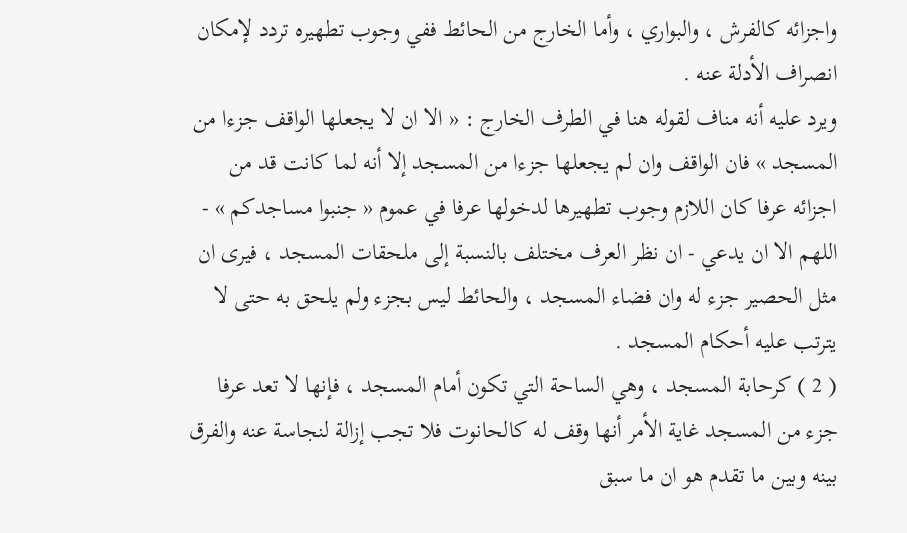واجزائه كالفرش ، والبواري ، وأما الخارج من الحائط ففي وجوب تطهيره تردد لإمكان انصراف الأدلة عنه .
ويرد عليه أنه مناف لقوله هنا في الطرف الخارج : « الا ان لا يجعلها الواقف جزءا من المسجد » فان الواقف وان لم يجعلها جزءا من المسجد إلا أنه لما كانت قد من اجزائه عرفا كان اللازم وجوب تطهيرها لدخولها عرفا في عموم « جنبوا مساجدكم » - اللهم الا ان يدعي - ان نظر العرف مختلف بالنسبة إلى ملحقات المسجد ، فيرى ان مثل الحصير جزء له وان فضاء المسجد ، والحائط ليس بجزء ولم يلحق به حتى لا يترتب عليه أحكام المسجد .
( 2 ) كرحابة المسجد ، وهي الساحة التي تكون أمام المسجد ، فإنها لا تعد عرفا جزء من المسجد غاية الأمر أنها وقف له كالحانوت فلا تجب إزالة لنجاسة عنه والفرق بينه وبين ما تقدم هو ان ما سبق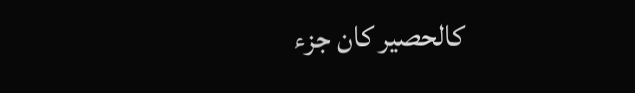كالحصير كان جزء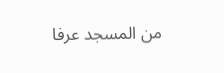من المسجد عرفا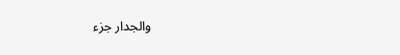والجدار جزء